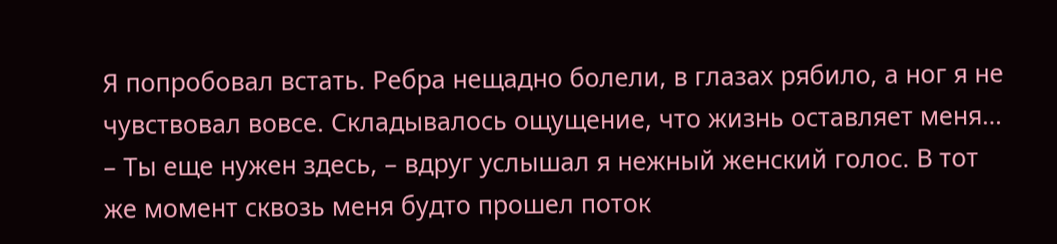Я попробовал встать. Ребра нещадно болели, в глазах рябило, а ног я не чувствовал вовсе. Складывалось ощущение, что жизнь оставляет меня…
– Ты еще нужен здесь, – вдруг услышал я нежный женский голос. В тот же момент сквозь меня будто прошел поток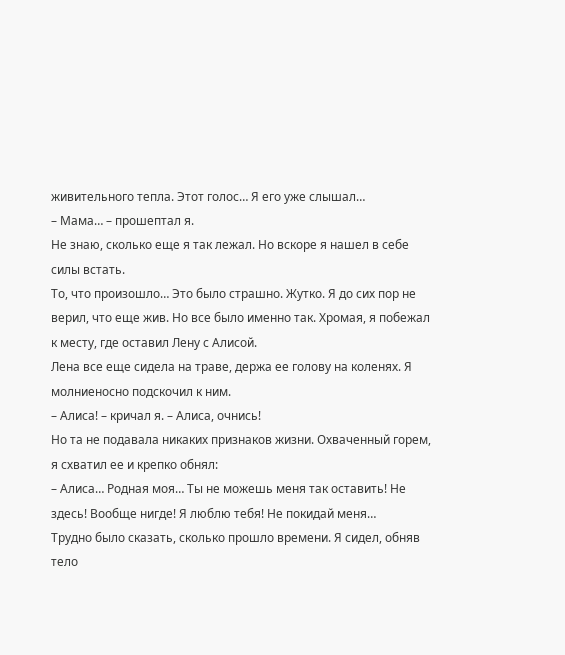живительного тепла. Этот голос… Я его уже слышал…
– Мама… – прошептал я.
Не знаю, сколько еще я так лежал. Но вскоре я нашел в себе силы встать.
То, что произошло… Это было страшно. Жутко. Я до сих пор не верил, что еще жив. Но все было именно так. Хромая, я побежал к месту, где оставил Лену с Алисой.
Лена все еще сидела на траве, держа ее голову на коленях. Я молниеносно подскочил к ним.
– Алиса! – кричал я. – Алиса, очнись!
Но та не подавала никаких признаков жизни. Охваченный горем, я схватил ее и крепко обнял:
– Алиса… Родная моя… Ты не можешь меня так оставить! Не здесь! Вообще нигде! Я люблю тебя! Не покидай меня…
Трудно было сказать, сколько прошло времени. Я сидел, обняв тело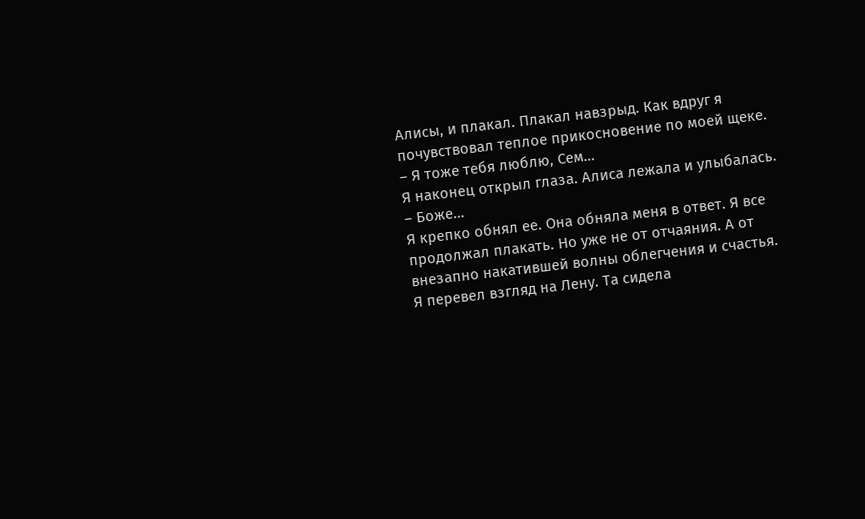Алисы, и плакал. Плакал навзрыд. Как вдруг я почувствовал теплое прикосновение по моей щеке.
– Я тоже тебя люблю, Сем…
Я наконец открыл глаза. Алиса лежала и улыбалась.
– Боже…
Я крепко обнял ее. Она обняла меня в ответ. Я все продолжал плакать. Но уже не от отчаяния. А от внезапно накатившей волны облегчения и счастья.
Я перевел взгляд на Лену. Та сидела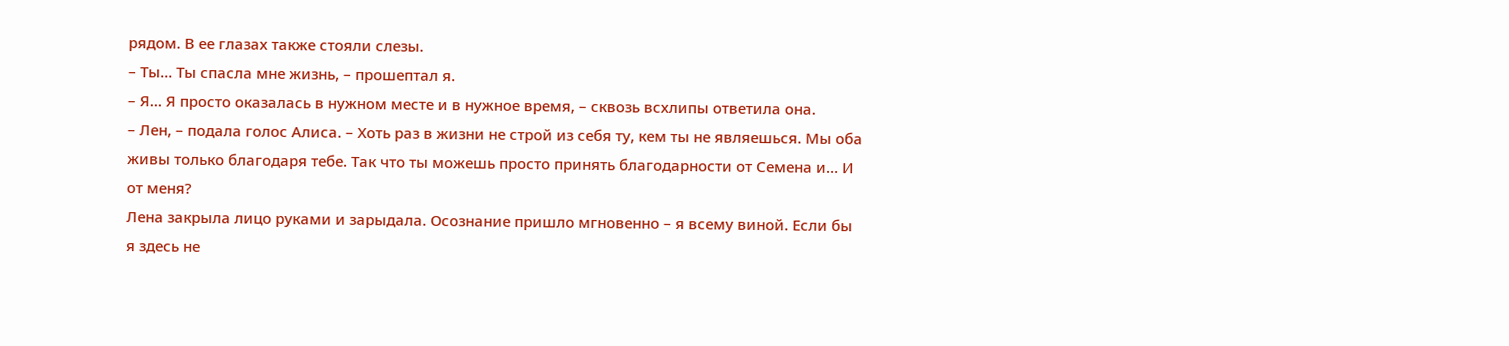рядом. В ее глазах также стояли слезы.
– Ты… Ты спасла мне жизнь, – прошептал я.
– Я… Я просто оказалась в нужном месте и в нужное время, – сквозь всхлипы ответила она.
– Лен, – подала голос Алиса. – Хоть раз в жизни не строй из себя ту, кем ты не являешься. Мы оба живы только благодаря тебе. Так что ты можешь просто принять благодарности от Семена и… И от меня?
Лена закрыла лицо руками и зарыдала. Осознание пришло мгновенно – я всему виной. Если бы я здесь не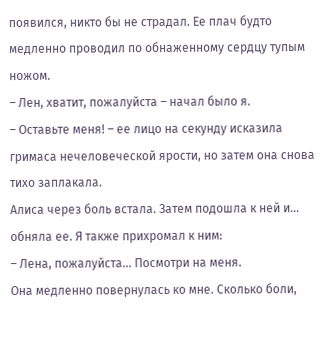появился, никто бы не страдал. Ее плач будто медленно проводил по обнаженному сердцу тупым ножом.
– Лен, хватит, пожалуйста – начал было я.
– Оставьте меня! – ее лицо на секунду исказила гримаса нечеловеческой ярости, но затем она снова тихо заплакала.
Алиса через боль встала. Затем подошла к ней и… обняла ее. Я также прихромал к ним:
– Лена, пожалуйста… Посмотри на меня.
Она медленно повернулась ко мне. Сколько боли,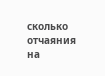сколько отчаяния на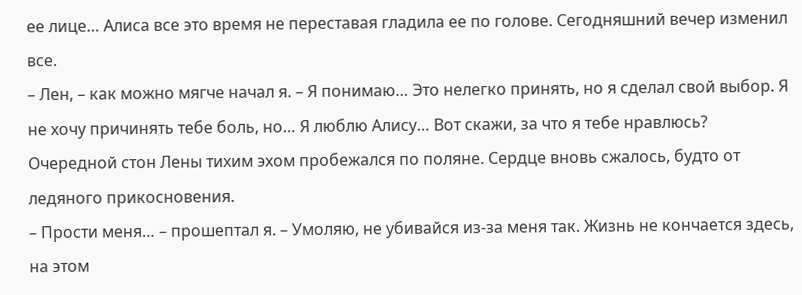ее лице… Алиса все это время не переставая гладила ее по голове. Сегодняшний вечер изменил все.
– Лен, – как можно мягче начал я. – Я понимаю… Это нелегко принять, но я сделал свой выбор. Я не хочу причинять тебе боль, но… Я люблю Алису… Вот скажи, за что я тебе нравлюсь?
Очередной стон Лены тихим эхом пробежался по поляне. Сердце вновь сжалось, будто от ледяного прикосновения.
– Прости меня… – прошептал я. – Умоляю, не убивайся из-за меня так. Жизнь не кончается здесь, на этом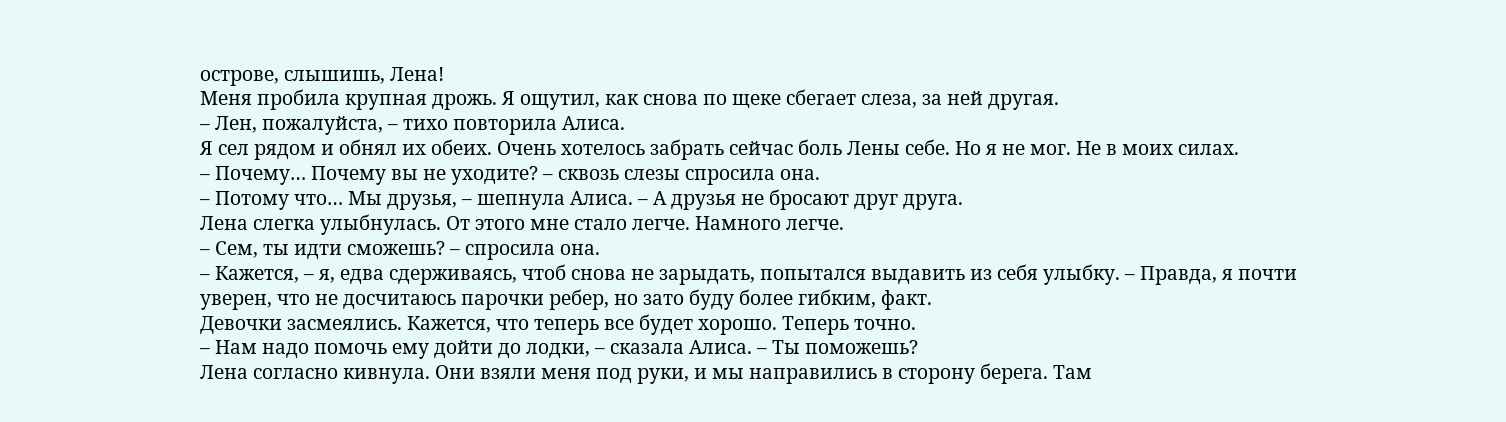острове, слышишь, Лена!
Меня пробила крупная дрожь. Я ощутил, как снова по щеке сбегает слеза, за ней другая.
– Лен, пожалуйста, – тихо повторила Алиса.
Я сел рядом и обнял их обеих. Очень хотелось забрать сейчас боль Лены себе. Но я не мог. Не в моих силах.
– Почему… Почему вы не уходите? – сквозь слезы спросила она.
– Потому что… Мы друзья, – шепнула Алиса. – А друзья не бросают друг друга.
Лена слегка улыбнулась. От этого мне стало легче. Намного легче.
– Сем, ты идти сможешь? – спросила она.
– Кажется, – я, едва сдерживаясь, чтоб снова не зарыдать, попытался выдавить из себя улыбку. – Правда, я почти уверен, что не досчитаюсь парочки ребер, но зато буду более гибким, факт.
Девочки засмеялись. Кажется, что теперь все будет хорошо. Теперь точно.
– Нам надо помочь ему дойти до лодки, – сказала Алиса. – Ты поможешь?
Лена согласно кивнула. Они взяли меня под руки, и мы направились в сторону берега. Там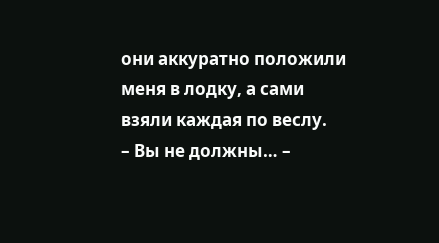они аккуратно положили меня в лодку, а сами взяли каждая по веслу.
– Вы не должны… –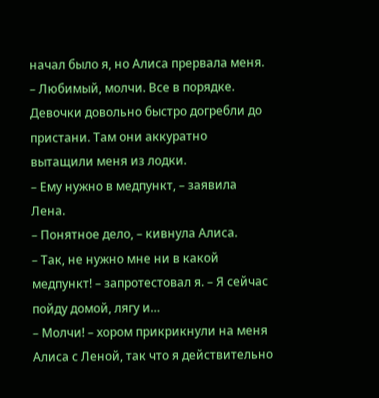начал было я, но Алиса прервала меня.
– Любимый, молчи. Все в порядке.
Девочки довольно быстро догребли до пристани. Там они аккуратно вытащили меня из лодки.
– Ему нужно в медпункт, – заявила Лена.
– Понятное дело, – кивнула Алиса.
– Так, не нужно мне ни в какой медпункт! – запротестовал я. – Я сейчас пойду домой, лягу и…
– Молчи! – хором прикрикнули на меня Алиса с Леной, так что я действительно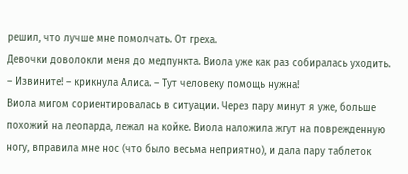решил, что лучше мне помолчать. От греха.
Девочки доволокли меня до медпункта. Виола уже как раз собиралась уходить.
– Извините! – крикнула Алиса. – Тут человеку помощь нужна!
Виола мигом сориентировалась в ситуации. Через пару минут я уже, больше похожий на леопарда, лежал на койке. Виола наложила жгут на поврежденную ногу, вправила мне нос (что было весьма неприятно), и дала пару таблеток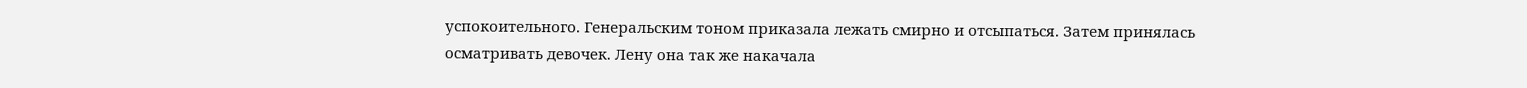успокоительного. Генеральским тоном приказала лежать смирно и отсыпаться. Затем принялась осматривать девочек. Лену она так же накачала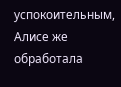успокоительным, Алисе же обработала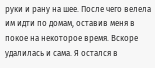руки и рану на шее. После чего велела им идти по домам, оставив меня в покое на некоторое время. Вскоре удалилась и сама. Я остался в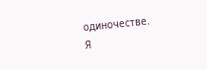одиночестве.
Я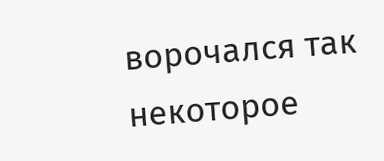ворочался так некоторое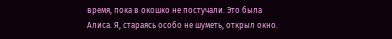время, пока в окошко не постучали. Это была Алиса. Я, стараясь особо не шуметь, открыл окно.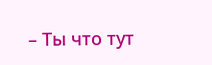– Ты что тут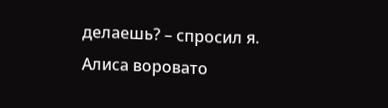делаешь? – спросил я.
Алиса воровато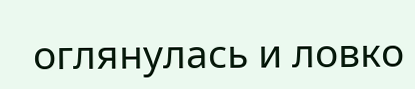оглянулась и ловко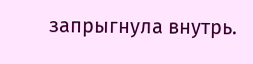запрыгнула внутрь.